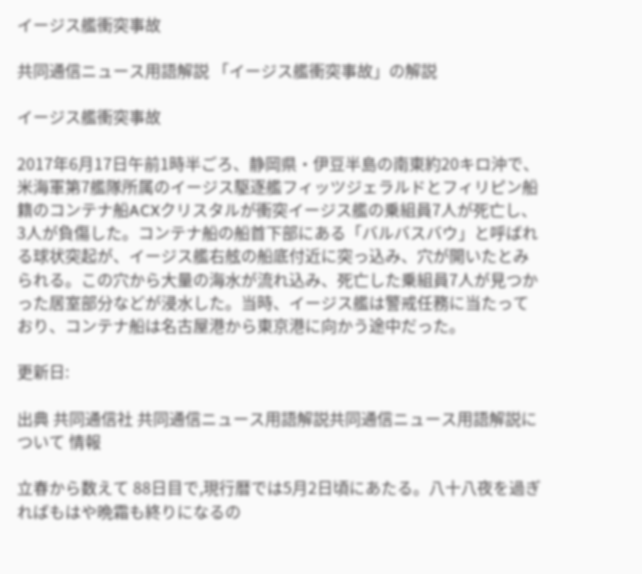イージス艦衝突事故

共同通信ニュース用語解説 「イージス艦衝突事故」の解説

イージス艦衝突事故

2017年6月17日午前1時半ごろ、静岡県・伊豆半島の南東約20キロ沖で、米海軍第7艦隊所属のイージス駆逐艦フィッツジェラルドとフィリピン船籍のコンテナ船ACXクリスタルが衝突イージス艦の乗組員7人が死亡し、3人が負傷した。コンテナ船の船首下部にある「バルバスバウ」と呼ばれる球状突起が、イージス艦右舷の船底付近に突っ込み、穴が開いたとみられる。この穴から大量の海水が流れ込み、死亡した乗組員7人が見つかった居室部分などが浸水した。当時、イージス艦は警戒任務に当たっており、コンテナ船は名古屋港から東京港に向かう途中だった。

更新日:

出典 共同通信社 共同通信ニュース用語解説共同通信ニュース用語解説について 情報

立春から数えて 88日目で,現行暦では5月2日頃にあたる。八十八夜を過ぎればもはや晩霜も終りになるの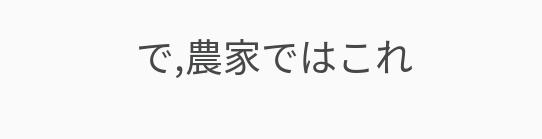で,農家ではこれ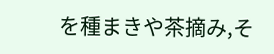を種まきや茶摘み,そ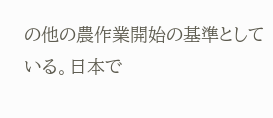の他の農作業開始の基準としている。日本で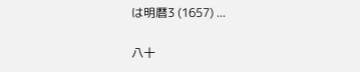は明暦3 (1657) ...

八十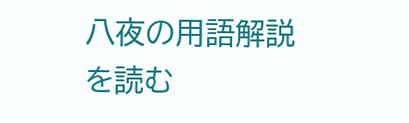八夜の用語解説を読む